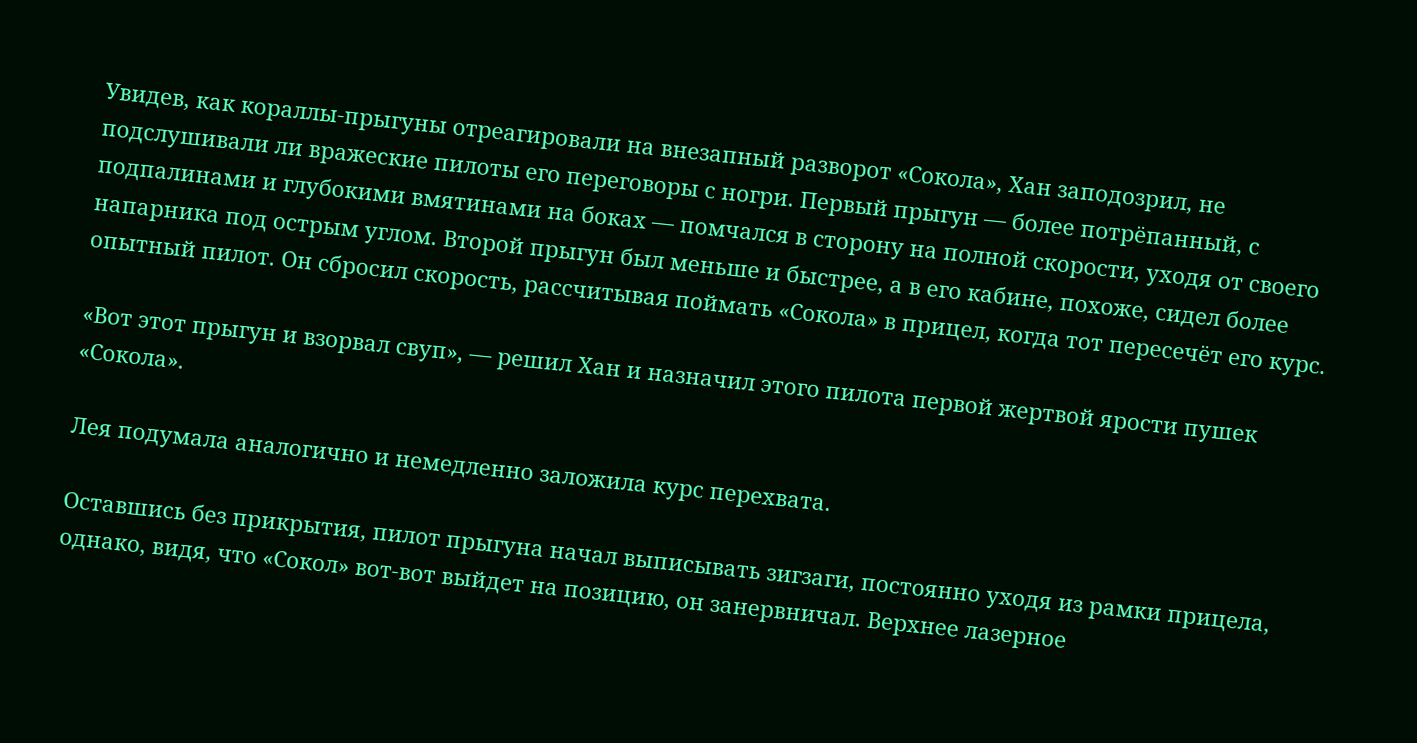Увидев, как кораллы-прыгуны отреагировали на внезапный разворот «Сокола», Хан заподозрил, не подслушивали ли вражеские пилоты его переговоры с ногри. Первый прыгун — более потрёпанный, с подпалинами и глубокими вмятинами на боках — помчался в сторону на полной скорости, уходя от своего напарника под острым углом. Второй прыгун был меньше и быстрее, а в его кабине, похоже, сидел более опытный пилот. Он сбросил скорость, рассчитывая поймать «Сокола» в прицел, когда тот пересечёт его курс.

«Вот этот прыгун и взорвал свуп», — решил Хан и назначил этого пилота первой жертвой ярости пушек «Сокола».

Лея подумала аналогично и немедленно заложила курс перехвата.

Оставшись без прикрытия, пилот прыгуна начал выписывать зигзаги, постоянно уходя из рамки прицела, однако, видя, что «Сокол» вот-вот выйдет на позицию, он занервничал. Верхнее лазерное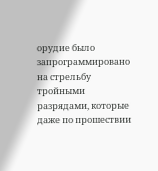орудие было запрограммировано на стрельбу тройными разрядами, которые даже по прошествии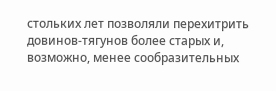стольких лет позволяли перехитрить довинов-тягунов более старых и, возможно, менее сообразительных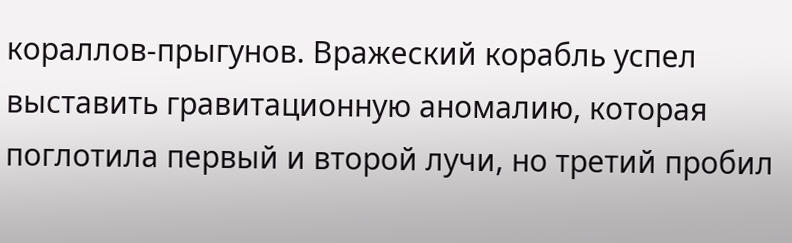кораллов-прыгунов. Вражеский корабль успел выставить гравитационную аномалию, которая поглотила первый и второй лучи, но третий пробил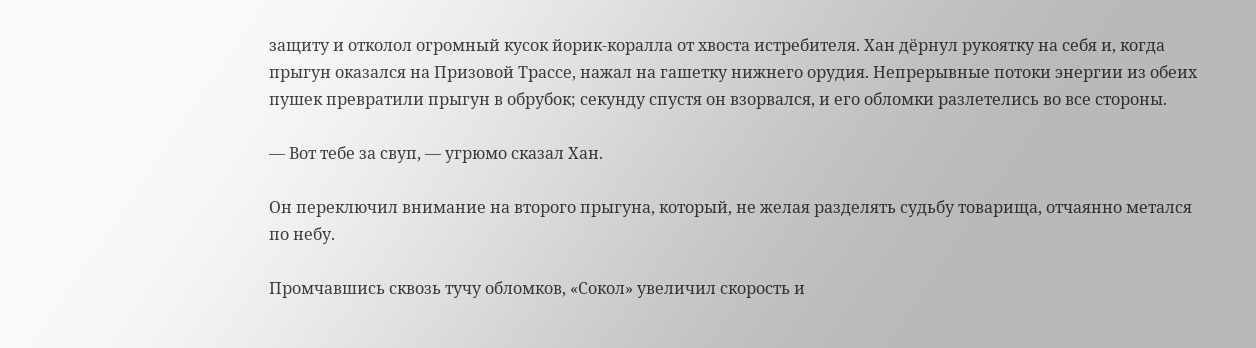защиту и отколол огромный кусок йорик-коралла от хвоста истребителя. Хан дёрнул рукоятку на себя и, когда прыгун оказался на Призовой Трассе, нажал на гашетку нижнего орудия. Непрерывные потоки энергии из обеих пушек превратили прыгун в обрубок; секунду спустя он взорвался, и его обломки разлетелись во все стороны.

— Вот тебе за свуп, — угрюмо сказал Хан.

Он переключил внимание на второго прыгуна, который, не желая разделять судьбу товарища, отчаянно метался по небу.

Промчавшись сквозь тучу обломков, «Сокол» увеличил скорость и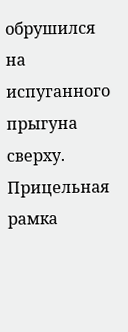обрушился на испуганного прыгуна сверху. Прицельная рамка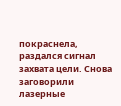покраснела, раздался сигнал захвата цели. Снова заговорили лазерные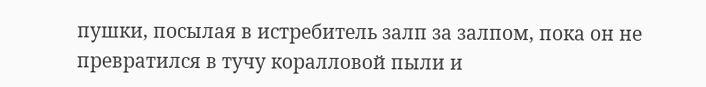пушки, посылая в истребитель залп за залпом, пока он не превратился в тучу коралловой пыли и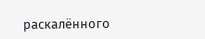раскалённого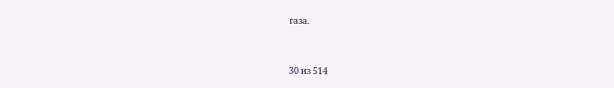газа.



30 из 514